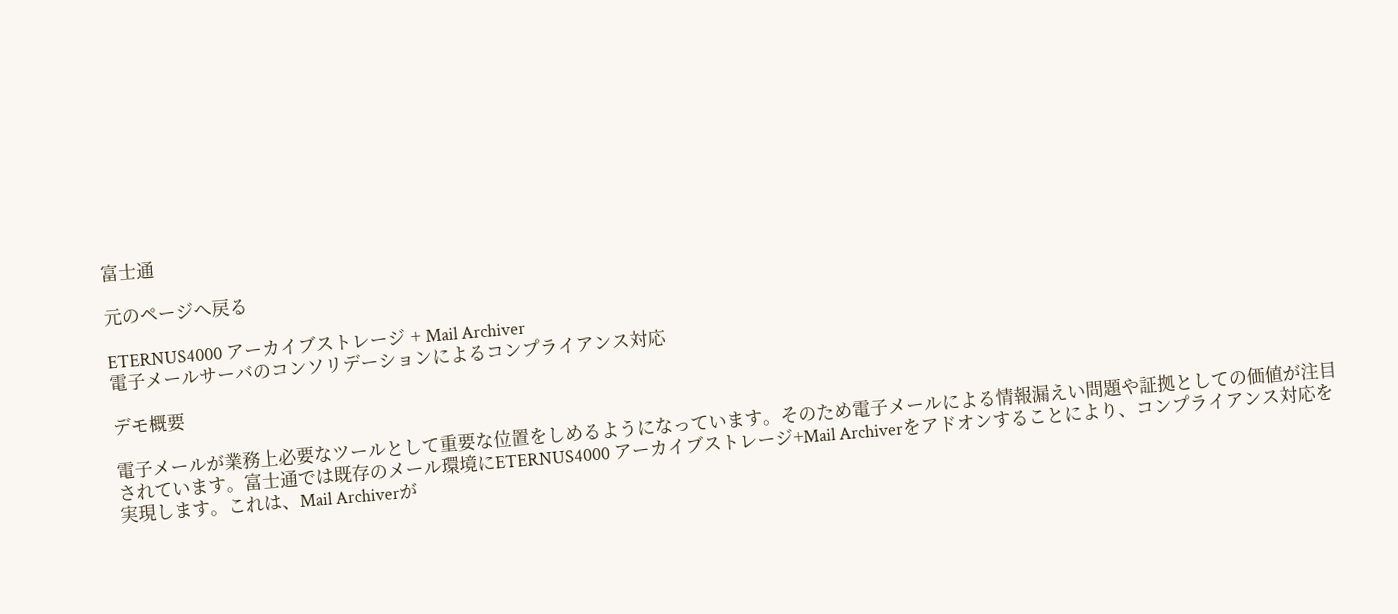富士通

元のページへ戻る

ETERNUS4000 アーカイブストレージ + Mail Archiver
電子メールサーバのコンソリデーションによるコンプライアンス対応

デモ概要

電子メールが業務上必要なツールとして重要な位置をしめるようになっています。そのため電子メールによる情報漏えい問題や証拠としての価値が注目されています。富士通では既存のメール環境にETERNUS4000 アーカイブストレージ+Mail Archiverをアドオンすることにより、コンプライアンス対応を実現します。これは、Mail Archiverが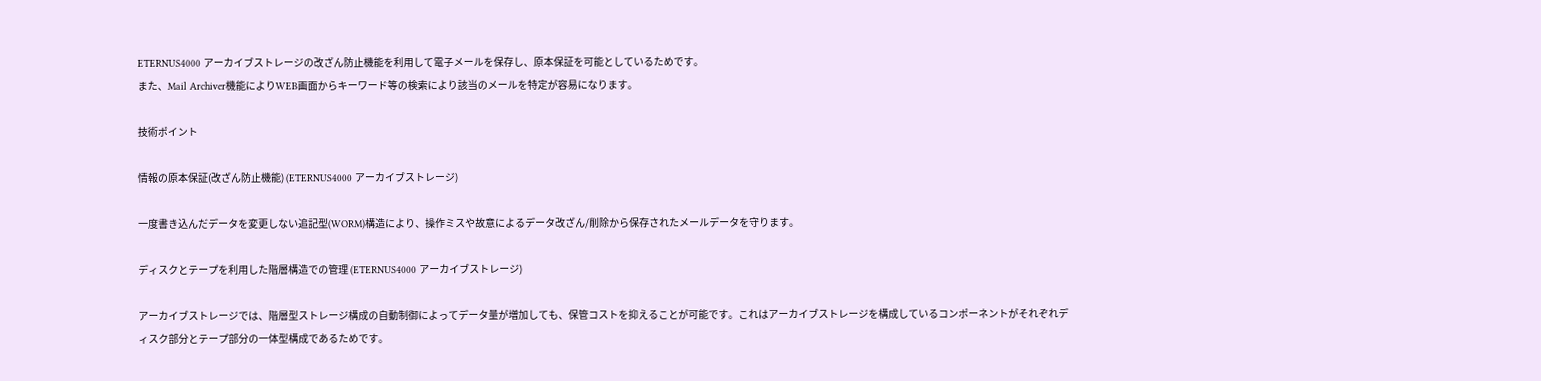ETERNUS4000 アーカイブストレージの改ざん防止機能を利用して電子メールを保存し、原本保証を可能としているためです。
また、Mail Archiver機能によりWEB画面からキーワード等の検索により該当のメールを特定が容易になります。

技術ポイント

情報の原本保証(改ざん防止機能) (ETERNUS4000 アーカイブストレージ)

一度書き込んだデータを変更しない追記型(WORM)構造により、操作ミスや故意によるデータ改ざん/削除から保存されたメールデータを守ります。

ディスクとテープを利用した階層構造での管理 (ETERNUS4000 アーカイブストレージ)

アーカイブストレージでは、階層型ストレージ構成の自動制御によってデータ量が増加しても、保管コストを抑えることが可能です。これはアーカイブストレージを構成しているコンポーネントがそれぞれディスク部分とテープ部分の一体型構成であるためです。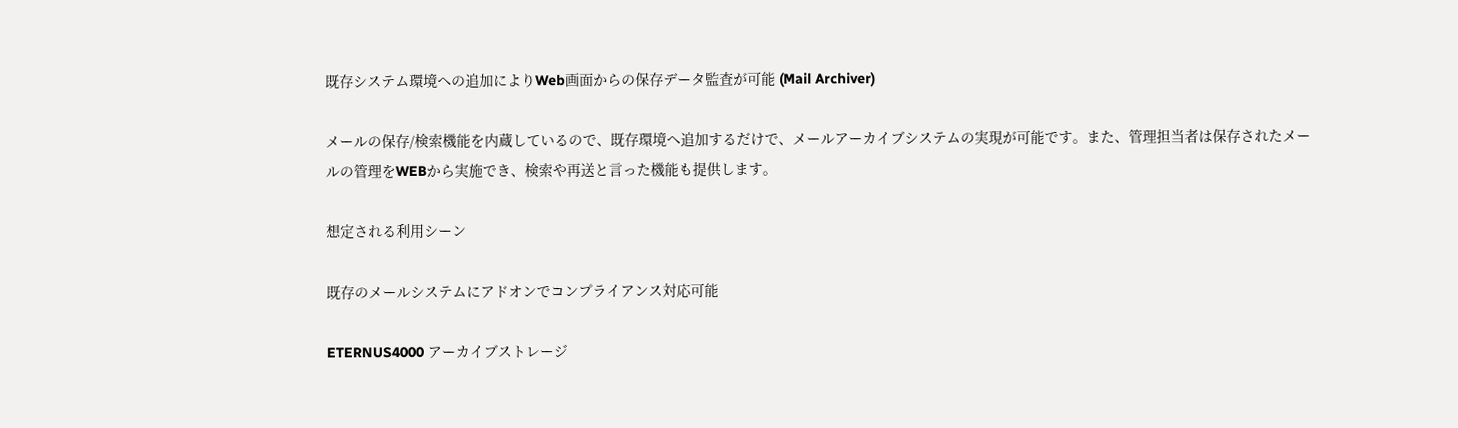既存システム環境への追加によりWeb画面からの保存データ監査が可能 (Mail Archiver)

メールの保存/検索機能を内蔵しているので、既存環境へ追加するだけで、メールアーカイブシステムの実現が可能です。また、管理担当者は保存されたメールの管理をWEBから実施でき、検索や再送と言った機能も提供します。

想定される利用シーン

既存のメールシステムにアドオンでコンプライアンス対応可能

ETERNUS4000 アーカイブストレージ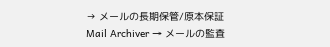→ メールの長期保管/原本保証
Mail Archiver → メールの監査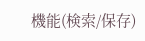機能(検索/保存)